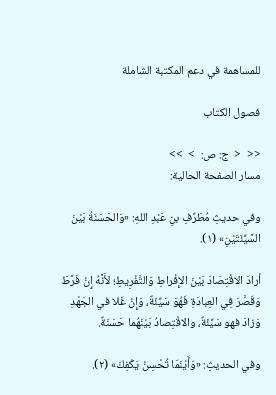للمساهمة في دعم المكتبة الشاملة

فصول الكتاب

<<  <  ج: ص:  >  >>
مسار الصفحة الحالية:

وفي حديثِ مُطَرِّفِ بنِ عَبْدِ اللهِ: «وَالحَسَنَةُ بَيْنَ السَّيِّئَتَيْنِ» (١).

أرادَ الاقْتِصَادَ بَيْنَ الإِفْراطِ وَالتَّفْرِيطِ؛ لأَنَّهُ إِنْ فَرَّطَ وَقَصَّرَ فِي العِبادَةِ فَهُوَ سَيِّئَةٌ، وَإِنْ غَلا في الجَهْدِ وَزادَ فهو سَيِّئَةٌ، والاقْتِصادُ بَيْنَهُما حَسَنَةٌ.

وفي الحديثِ: «وَأَيْنَمَا تُحْسِنْ يَكْفِكَ» (٢).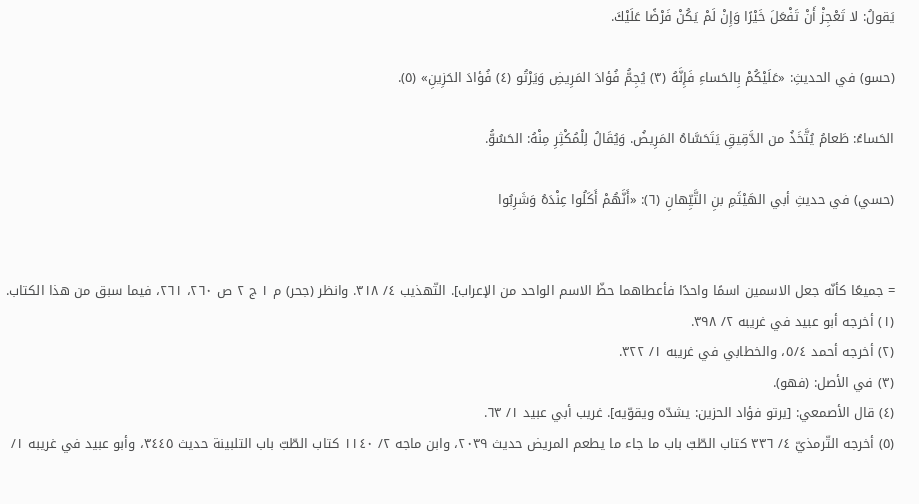يَقولُ: لا تَعْجِزْ أَنْ تَفْعَلَ خَيْرًا وَإِنْ لَمْ يَكُنْ فَرْضًا عَلَيْكَ.

(حسو) في الحديثِ: «عَلَيْكُمْ بِالحَساءِ فَإِنَّهُ (٣) يُجِمُّ فُؤادَ المَرِيضِ وَيَرْتُو (٤) فُؤادَ الحَزِينِ» (٥).

الحَساءُ: طَعامُ يُتَّخَذُ من الدَّقِيقِ يَتَحَسَّاهُ المَرِيضُ. وَيُقَالُ لِلْمُكْثِرِ مِنْهُ: الحَسُوُّ.

(حسي) في حديثِ أبي الهَيْثَمِ بنِ التَّيِّهانِ (٦): «أَنَّهُمْ أَكَلُوا عِنْدَهُ وَشَرِبُوا


= جميعًا كأنّه جعل الاسمين اسمًا واحدًا فأعطاهما حظّ الاسم الواحد من الإعراب]. التّهذيب ٤/ ٣١٨. وانظر (جحر) م ١ ج ٢ ص ٢٦٠، ٢٦١، فيما سبق من هذا الكتاب.
(١) أخرجه أبو عبيد في غريبه ٢/ ٣٩٨.
(٢) أخرجه أحمد ٥/٤، والخطابي في غريبه ١/ ٣٢٢.
(٣) في الأصل: (فهو).
(٤) قال الأصمعي: [يرتو فؤاد الحزين: يشدّه ويقوّيه]. غريب أبي عبيد ١/ ٦٣.
(٥) أخرجه التّرمذيّ ٤/ ٣٣٦ كتاب الطّبّ باب ما جاء ما يطعم المريض حديث ٢٠٣٩، وابن ماجه ٢/ ١١٤٠ كتاب الطّبّ باب التلبينة حديث ٣٤٤٥، وأبو عبيد في غريبه ١/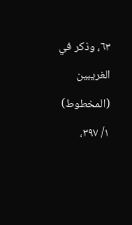٦٣، وذكر في الغريبين (المخطوط) ١/ ٣٩٧،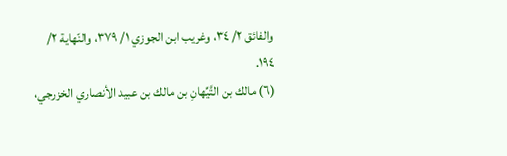والفائق ٢/ ٣٤، وغريب ابن الجوزي ١/ ٣٧٩، والنّهاية ٢/ ١٩٤.
(٦) مالك بن التَّيِّهانِ بن مالك بن عبيد الأنصاري الخزرجي،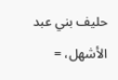حليف بني عبد الأشهل، =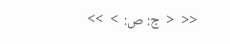<<  <  ج: ص:  >  >>